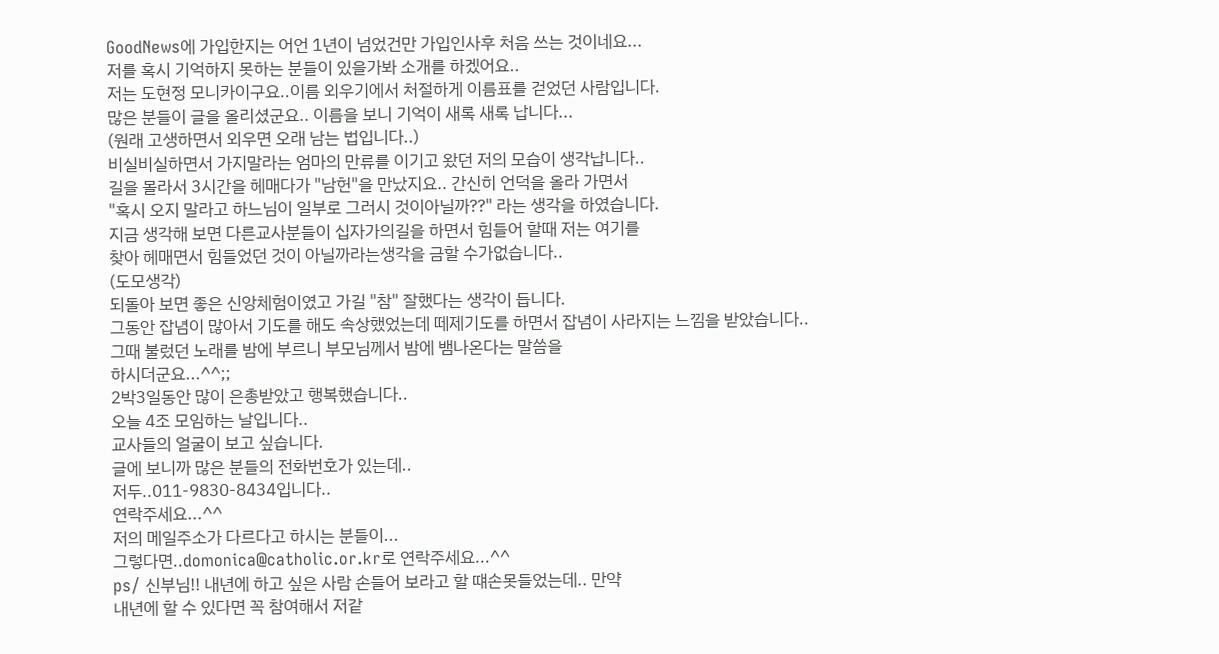GoodNews에 가입한지는 어언 1년이 넘었건만 가입인사후 처음 쓰는 것이네요...
저를 혹시 기억하지 못하는 분들이 있을가봐 소개를 하겠어요..
저는 도현정 모니카이구요..이름 외우기에서 처절하게 이름표를 걷었던 사람입니다.
많은 분들이 글을 올리셨군요.. 이름을 보니 기억이 새록 새록 납니다...
(원래 고생하면서 외우면 오래 남는 법입니다..)
비실비실하면서 가지말라는 엄마의 만류를 이기고 왔던 저의 모습이 생각납니다..
길을 몰라서 3시간을 헤매다가 "남헌"을 만났지요.. 간신히 언덕을 올라 가면서
"혹시 오지 말라고 하느님이 일부로 그러시 것이아닐까??" 라는 생각을 하였습니다.
지금 생각해 보면 다른교사분들이 십자가의길을 하면서 힘들어 할때 저는 여기를
찾아 헤매면서 힘들었던 것이 아닐까라는생각을 금할 수가없습니다..
(도모생각)
되돌아 보면 좋은 신앙체험이였고 가길 "참" 잘했다는 생각이 듭니다.
그동안 잡념이 많아서 기도를 해도 속상했었는데 떼제기도를 하면서 잡념이 사라지는 느낌을 받았습니다..
그때 불렀던 노래를 밤에 부르니 부모님께서 밤에 뱀나온다는 말씀을
하시더군요...^^;;
2박3일동안 많이 은총받았고 행복했습니다..
오늘 4조 모임하는 날입니다..
교사들의 얼굴이 보고 싶습니다.
글에 보니까 많은 분들의 전화번호가 있는데..
저두..011-9830-8434입니다..
연락주세요...^^
저의 메일주소가 다르다고 하시는 분들이...
그렇다면..domonica@catholic.or.kr로 연락주세요...^^
ps/ 신부님!! 내년에 하고 싶은 사람 손들어 보라고 할 떄손못들었는데.. 만약
내년에 할 수 있다면 꼭 참여해서 저같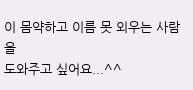이 몸약하고 이름 못 외우는 사람을
도와주고 싶어요...^^